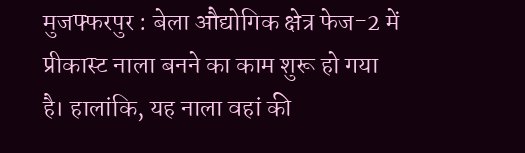मुजफ्फरपुर : बेला औद्योगिक क्षेत्र फेज-2 में प्रीकास्ट नाला बनने का काम शुरू हो गया है। हालांकि, यह नाला वहां की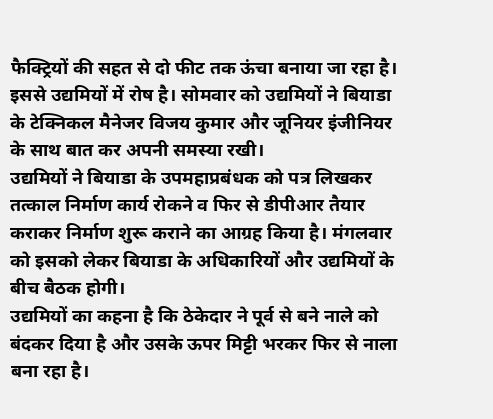फैक्ट्रियों की सहत से दो फीट तक ऊंचा बनाया जा रहा है। इससे उद्यमियों में रोष है। सोमवार को उद्यमियों ने बियाडा के टेक्निकल मैनेजर विजय कुमार और जूनियर इंजीनियर के साथ बात कर अपनी समस्या रखी।
उद्यमियों ने बियाडा के उपमहाप्रबंधक को पत्र लिखकर तत्काल निर्माण कार्य रोकने व फिर से डीपीआर तैयार कराकर निर्माण शुरू कराने का आग्रह किया है। मंगलवार को इसको लेकर बियाडा के अधिकारियों और उद्यमियों के बीच बैठक होगी।
उद्यमियों का कहना है कि ठेकेदार ने पूर्व से बने नाले को बंदकर दिया है और उसके ऊपर मिट्टी भरकर फिर से नाला बना रहा है।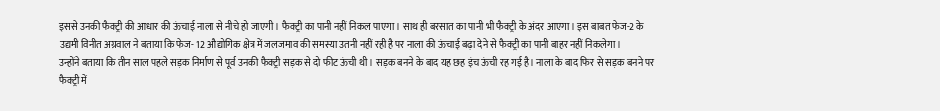इससे उनकी फैक्ट्री की आधार की ऊंचाई नाला से नीचे हो जाएगी। फैक्ट्री का पानी नहीं निकल पाएगा। साथ ही बरसात का पानी भी फैक्ट्री के अंदर आएगा। इस बाबत फेज-2 के उद्यमी विनीत अग्रवाल ने बताया कि फेज- 12 औद्योगिक क्षेत्र में जलजमाव की समस्या उतनी नहीं रही है पर नाला की ऊंचाई बढ़ा देने से फैक्ट्री का पानी बाहर नहीं निकलेगा।
उन्होंने बताया कि तीन साल पहले सड़क निर्माण से पूर्व उनकी फैक्ट्री सड़क से दो फीट ऊंची थी। सड़क बनने के बाद यह छह इंच ऊंची रह गई है। नाला के बाद फिर से सड़क बनने पर फैक्ट्री में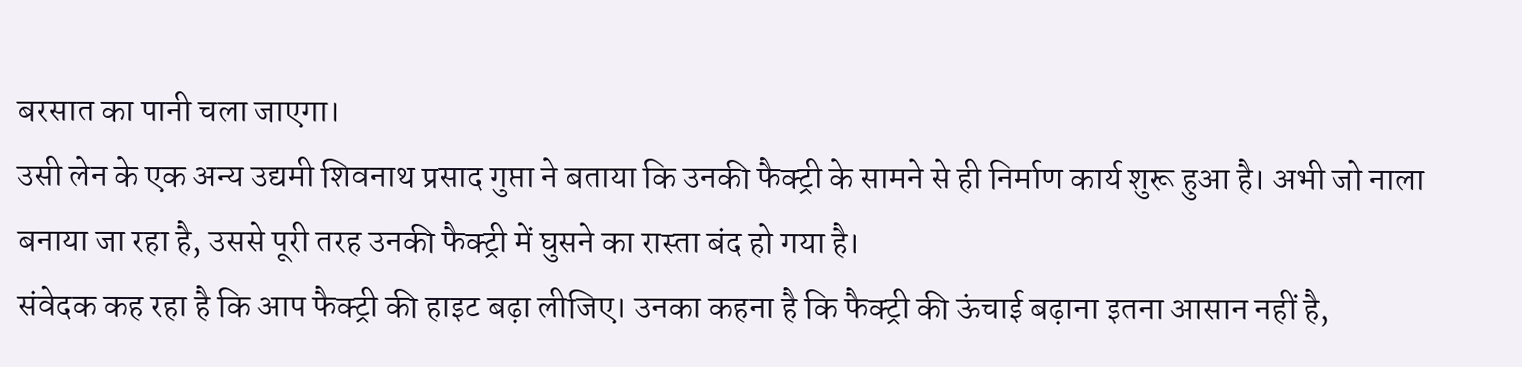बरसात का पानी चला जाएगा।
उसी लेन के एक अन्य उद्यमी शिवनाथ प्रसाद गुप्ता ने बताया कि उनकी फैक्ट्री के सामने से ही निर्माण कार्य शुरू हुआ है। अभी जो नाला बनाया जा रहा है, उससे पूरी तरह उनकी फैक्ट्री में घुसने का रास्ता बंद हो गया है।
संवेदक कह रहा है कि आप फैक्ट्री की हाइट बढ़ा लीजिए। उनका कहना है कि फैक्ट्री की ऊंचाई बढ़ाना इतना आसान नहीं है,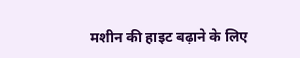मशीन की हाइट बढ़ाने के लिए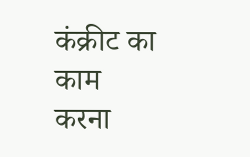कंक्रीट का काम करना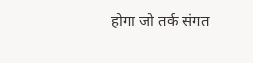होगा जो तर्क संगत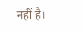नहीं है।